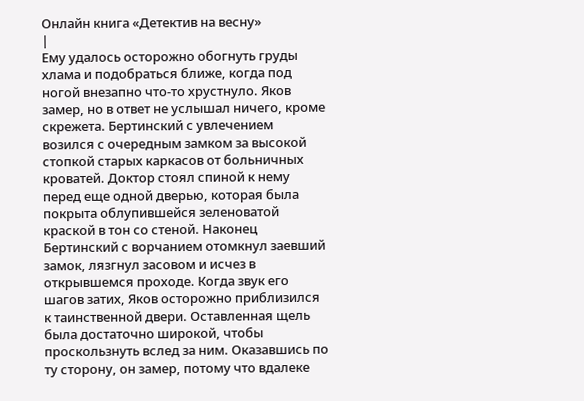Онлайн книга «Детектив на весну»
|
Ему удалось осторожно обогнуть груды хлама и подобраться ближе, когда под ногой внезапно что-то хрустнуло. Яков замер, но в ответ не услышал ничего, кроме скрежета. Бертинский с увлечением возился с очередным замком за высокой стопкой старых каркасов от больничных кроватей. Доктор стоял спиной к нему перед еще одной дверью, которая была покрыта облупившейся зеленоватой краской в тон со стеной. Наконец Бертинский с ворчанием отомкнул заевший замок, лязгнул засовом и исчез в открывшемся проходе. Когда звук его шагов затих, Яков осторожно приблизился к таинственной двери. Оставленная щель была достаточно широкой, чтобы проскользнуть вслед за ним. Оказавшись по ту сторону, он замер, потому что вдалеке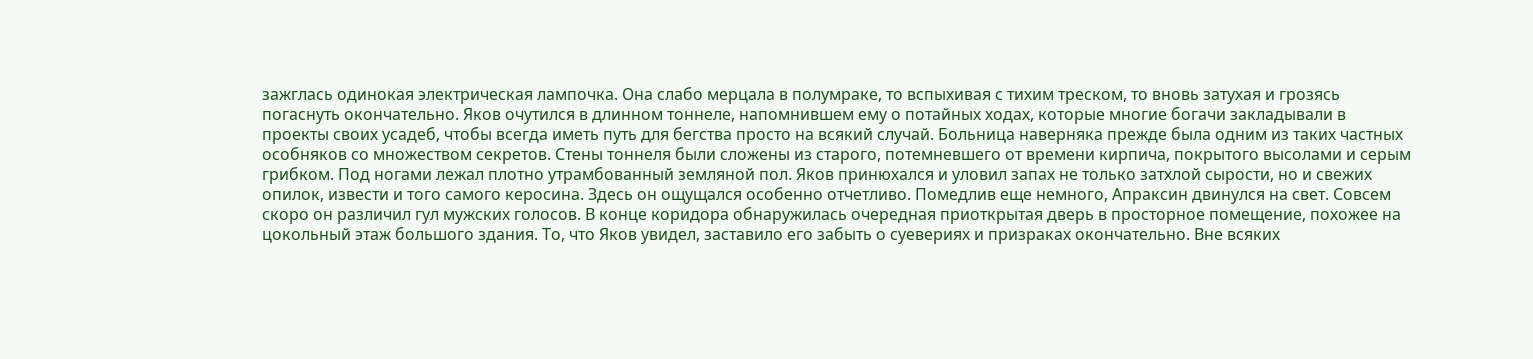зажглась одинокая электрическая лампочка. Она слабо мерцала в полумраке, то вспыхивая с тихим треском, то вновь затухая и грозясь погаснуть окончательно. Яков очутился в длинном тоннеле, напомнившем ему о потайных ходах, которые многие богачи закладывали в проекты своих усадеб, чтобы всегда иметь путь для бегства просто на всякий случай. Больница наверняка прежде была одним из таких частных особняков со множеством секретов. Стены тоннеля были сложены из старого, потемневшего от времени кирпича, покрытого высолами и серым грибком. Под ногами лежал плотно утрамбованный земляной пол. Яков принюхался и уловил запах не только затхлой сырости, но и свежих опилок, извести и того самого керосина. Здесь он ощущался особенно отчетливо. Помедлив еще немного, Апраксин двинулся на свет. Совсем скоро он различил гул мужских голосов. В конце коридора обнаружилась очередная приоткрытая дверь в просторное помещение, похожее на цокольный этаж большого здания. То, что Яков увидел, заставило его забыть о суевериях и призраках окончательно. Вне всяких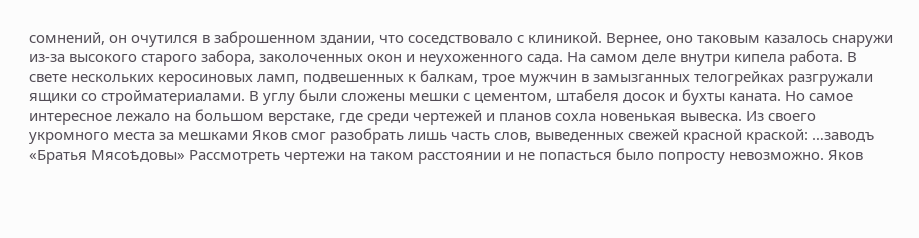сомнений, он очутился в заброшенном здании, что соседствовало с клиникой. Вернее, оно таковым казалось снаружи из-за высокого старого забора, заколоченных окон и неухоженного сада. На самом деле внутри кипела работа. В свете нескольких керосиновых ламп, подвешенных к балкам, трое мужчин в замызганных телогрейках разгружали ящики со стройматериалами. В углу были сложены мешки с цементом, штабеля досок и бухты каната. Но самое интересное лежало на большом верстаке, где среди чертежей и планов сохла новенькая вывеска. Из своего укромного места за мешками Яков смог разобрать лишь часть слов, выведенных свежей красной краской: …заводъ «Братья Мясоѣдовы» Рассмотреть чертежи на таком расстоянии и не попасться было попросту невозможно. Яков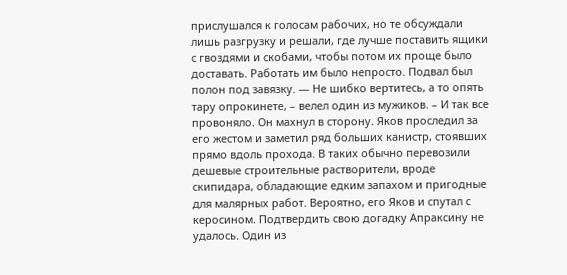прислушался к голосам рабочих, но те обсуждали лишь разгрузку и решали, где лучше поставить ящики с гвоздями и скобами, чтобы потом их проще было доставать. Работать им было непросто. Подвал был полон под завязку. — Не шибко вертитесь, а то опять тару опрокинете, – велел один из мужиков. – И так все провоняло. Он махнул в сторону. Яков проследил за его жестом и заметил ряд больших канистр, стоявших прямо вдоль прохода. В таких обычно перевозили дешевые строительные растворители, вроде скипидара, обладающие едким запахом и пригодные для малярных работ. Вероятно, его Яков и спутал с керосином. Подтвердить свою догадку Апраксину не удалось. Один из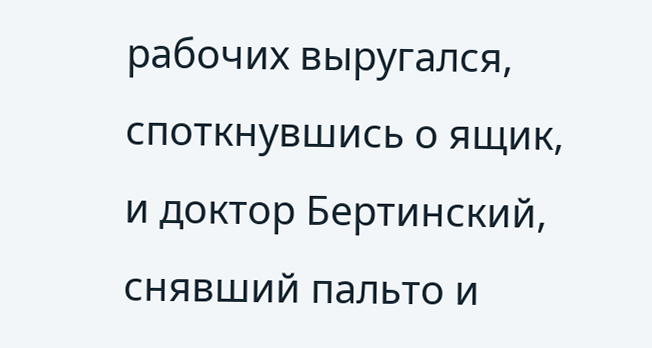рабочих выругался, споткнувшись о ящик, и доктор Бертинский, снявший пальто и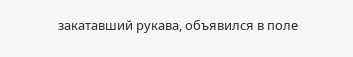закатавший рукава, объявился в поле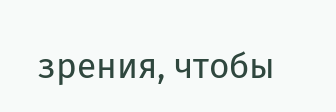зрения, чтобы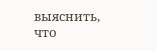выяснить, что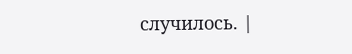случилось. |